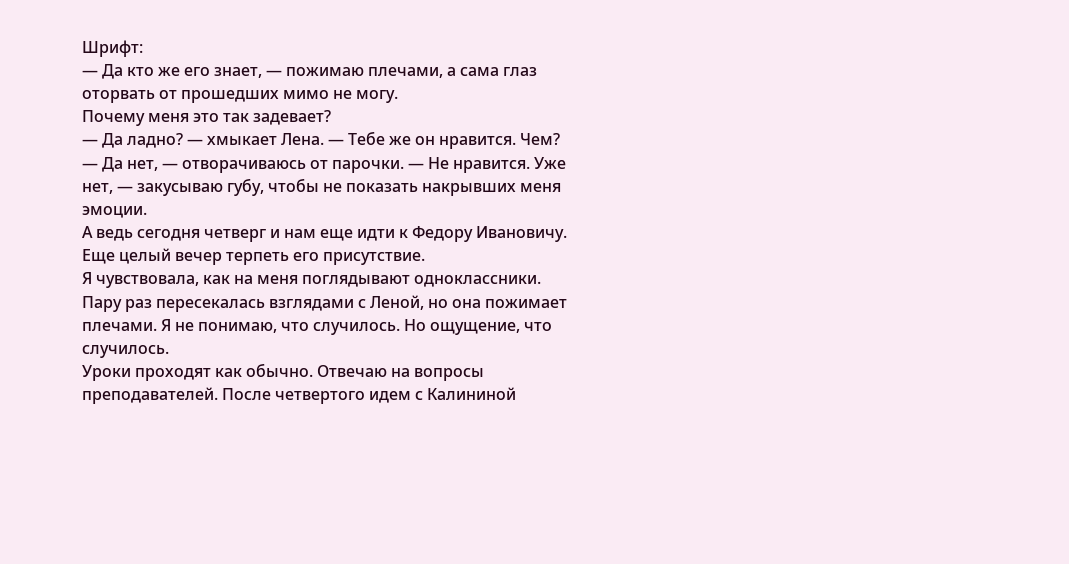Шрифт:
— Да кто же его знает, — пожимаю плечами, а сама глаз оторвать от прошедших мимо не могу.
Почему меня это так задевает?
— Да ладно? — хмыкает Лена. — Тебе же он нравится. Чем?
— Да нет, — отворачиваюсь от парочки. — Не нравится. Уже нет, — закусываю губу, чтобы не показать накрывших меня эмоции.
А ведь сегодня четверг и нам еще идти к Федору Ивановичу. Еще целый вечер терпеть его присутствие.
Я чувствовала, как на меня поглядывают одноклассники. Пару раз пересекалась взглядами с Леной, но она пожимает плечами. Я не понимаю, что случилось. Но ощущение, что случилось.
Уроки проходят как обычно. Отвечаю на вопросы преподавателей. После четвертого идем с Калининой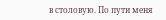в столовую. По пути меня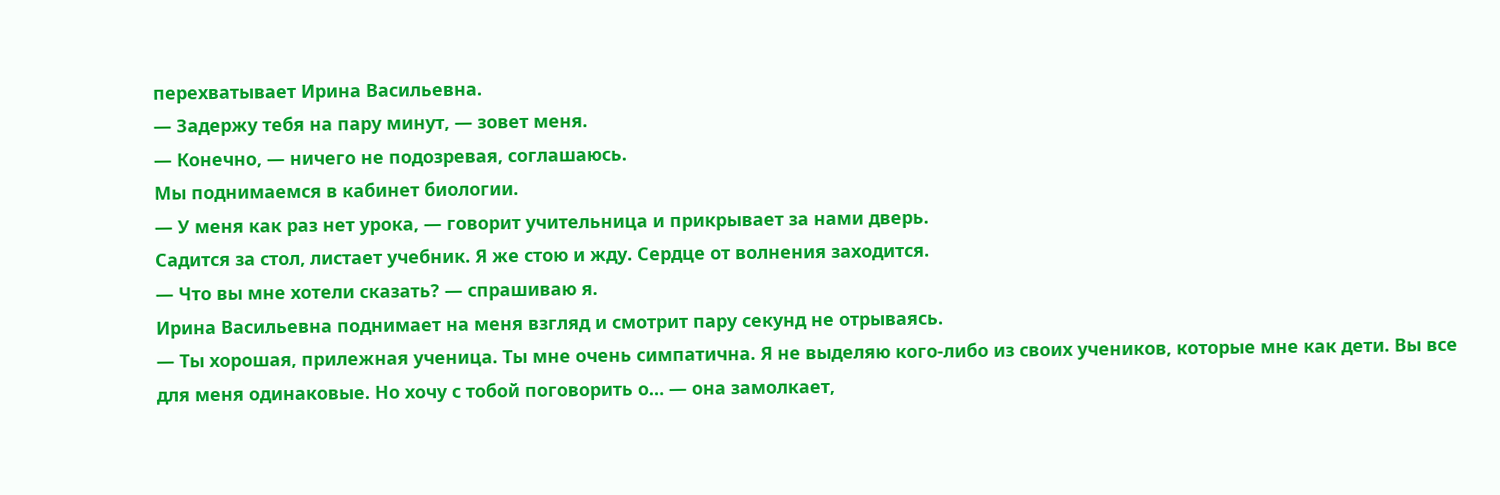перехватывает Ирина Васильевна.
— Задержу тебя на пару минут, — зовет меня.
— Конечно, — ничего не подозревая, соглашаюсь.
Мы поднимаемся в кабинет биологии.
— У меня как раз нет урока, — говорит учительница и прикрывает за нами дверь.
Садится за стол, листает учебник. Я же стою и жду. Сердце от волнения заходится.
— Что вы мне хотели сказать? — спрашиваю я.
Ирина Васильевна поднимает на меня взгляд и смотрит пару секунд не отрываясь.
— Ты хорошая, прилежная ученица. Ты мне очень симпатична. Я не выделяю кого-либо из своих учеников, которые мне как дети. Вы все для меня одинаковые. Но хочу с тобой поговорить о… — она замолкает,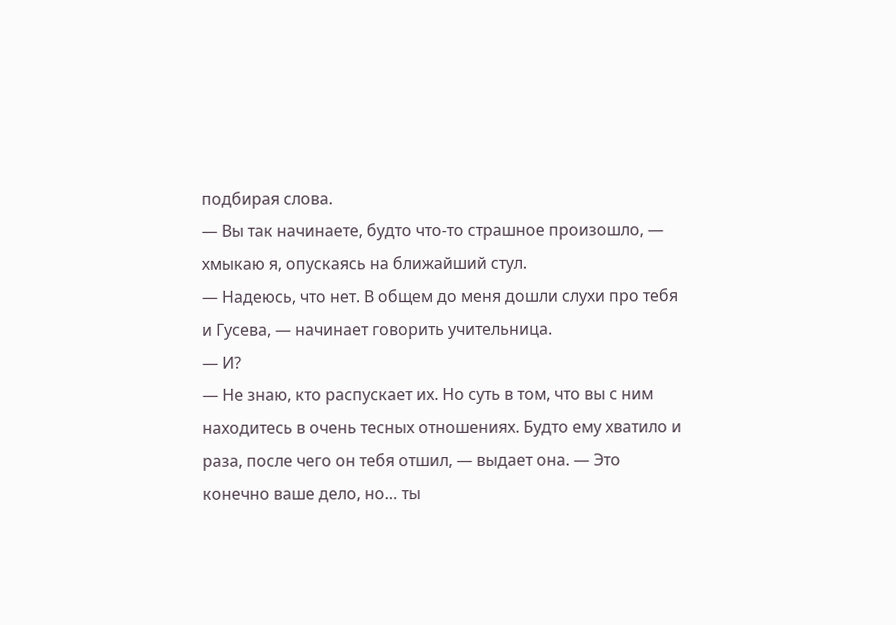подбирая слова.
— Вы так начинаете, будто что-то страшное произошло, — хмыкаю я, опускаясь на ближайший стул.
— Надеюсь, что нет. В общем до меня дошли слухи про тебя и Гусева, — начинает говорить учительница.
— И?
— Не знаю, кто распускает их. Но суть в том, что вы с ним находитесь в очень тесных отношениях. Будто ему хватило и раза, после чего он тебя отшил, — выдает она. — Это конечно ваше дело, но… ты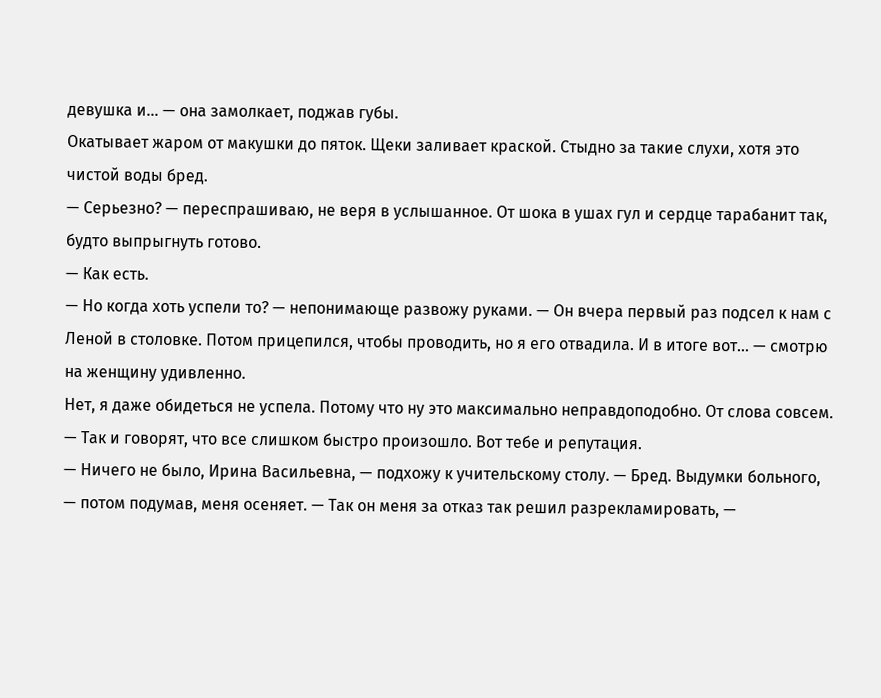девушка и… — она замолкает, поджав губы.
Окатывает жаром от макушки до пяток. Щеки заливает краской. Стыдно за такие слухи, хотя это чистой воды бред.
— Серьезно? — переспрашиваю, не веря в услышанное. От шока в ушах гул и сердце тарабанит так, будто выпрыгнуть готово.
— Как есть.
— Но когда хоть успели то? — непонимающе развожу руками. — Он вчера первый раз подсел к нам с Леной в столовке. Потом прицепился, чтобы проводить, но я его отвадила. И в итоге вот… — смотрю на женщину удивленно.
Нет, я даже обидеться не успела. Потому что ну это максимально неправдоподобно. От слова совсем.
— Так и говорят, что все слишком быстро произошло. Вот тебе и репутация.
— Ничего не было, Ирина Васильевна, — подхожу к учительскому столу. — Бред. Выдумки больного, — потом подумав, меня осеняет. — Так он меня за отказ так решил разрекламировать, —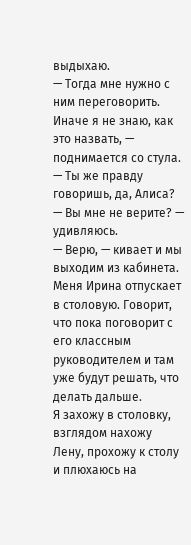выдыхаю.
— Тогда мне нужно с ним переговорить. Иначе я не знаю, как это назвать, — поднимается со стула. — Ты же правду говоришь, да, Алиса?
— Вы мне не верите? — удивляюсь.
— Верю, — кивает и мы выходим из кабинета.
Меня Ирина отпускает в столовую. Говорит, что пока поговорит с его классным руководителем и там уже будут решать, что делать дальше.
Я захожу в столовку, взглядом нахожу Лену, прохожу к столу и плюхаюсь на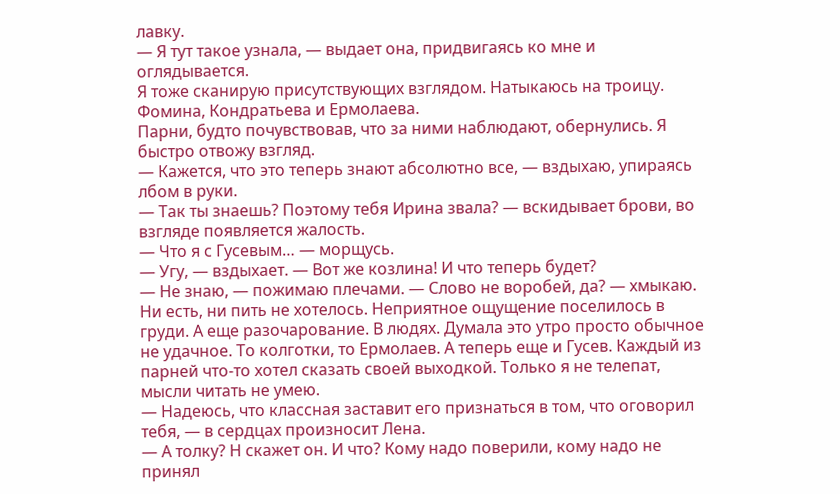лавку.
— Я тут такое узнала, — выдает она, придвигаясь ко мне и оглядывается.
Я тоже сканирую присутствующих взглядом. Натыкаюсь на троицу. Фомина, Кондратьева и Ермолаева.
Парни, будто почувствовав, что за ними наблюдают, обернулись. Я быстро отвожу взгляд.
— Кажется, что это теперь знают абсолютно все, — вздыхаю, упираясь лбом в руки.
— Так ты знаешь? Поэтому тебя Ирина звала? — вскидывает брови, во взгляде появляется жалость.
— Что я с Гусевым… — морщусь.
— Угу, — вздыхает. — Вот же козлина! И что теперь будет?
— Не знаю, — пожимаю плечами. — Слово не воробей, да? — хмыкаю.
Ни есть, ни пить не хотелось. Неприятное ощущение поселилось в груди. А еще разочарование. В людях. Думала это утро просто обычное не удачное. То колготки, то Ермолаев. А теперь еще и Гусев. Каждый из парней что-то хотел сказать своей выходкой. Только я не телепат, мысли читать не умею.
— Надеюсь, что классная заставит его признаться в том, что оговорил тебя, — в сердцах произносит Лена.
— А толку? Н скажет он. И что? Кому надо поверили, кому надо не принял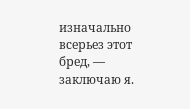изначально всерьез этот бред, — заключаю я.